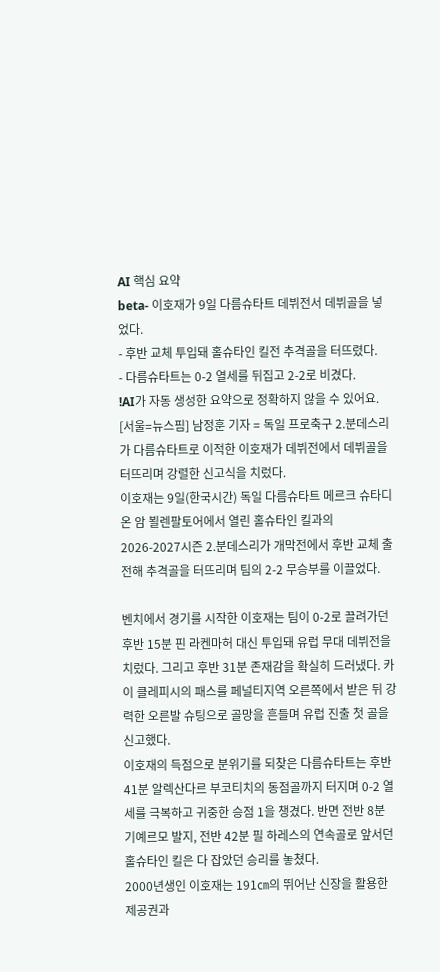AI 핵심 요약
beta- 이호재가 9일 다름슈타트 데뷔전서 데뷔골을 넣었다.
- 후반 교체 투입돼 홀슈타인 킬전 추격골을 터뜨렸다.
- 다름슈타트는 0-2 열세를 뒤집고 2-2로 비겼다.
!AI가 자동 생성한 요약으로 정확하지 않을 수 있어요.
[서울=뉴스핌] 남정훈 기자 = 독일 프로축구 2.분데스리가 다름슈타트로 이적한 이호재가 데뷔전에서 데뷔골을 터뜨리며 강렬한 신고식을 치렀다.
이호재는 9일(한국시간) 독일 다름슈타트 메르크 슈타디온 암 뵐렌팔토어에서 열린 홀슈타인 킬과의 2026-2027시즌 2.분데스리가 개막전에서 후반 교체 출전해 추격골을 터뜨리며 팀의 2-2 무승부를 이끌었다.

벤치에서 경기를 시작한 이호재는 팀이 0-2로 끌려가던 후반 15분 핀 라켄마허 대신 투입돼 유럽 무대 데뷔전을 치렀다. 그리고 후반 31분 존재감을 확실히 드러냈다. 카이 클레피시의 패스를 페널티지역 오른쪽에서 받은 뒤 강력한 오른발 슈팅으로 골망을 흔들며 유럽 진출 첫 골을 신고했다.
이호재의 득점으로 분위기를 되찾은 다름슈타트는 후반 41분 알렉산다르 부코티치의 동점골까지 터지며 0-2 열세를 극복하고 귀중한 승점 1을 챙겼다. 반면 전반 8분 기예르모 발지, 전반 42분 필 하레스의 연속골로 앞서던 홀슈타인 킬은 다 잡았던 승리를 놓쳤다.
2000년생인 이호재는 191㎝의 뛰어난 신장을 활용한 제공권과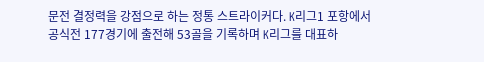문전 결정력을 강점으로 하는 정통 스트라이커다. K리그1 포항에서 공식전 177경기에 출전해 53골을 기록하며 K리그를 대표하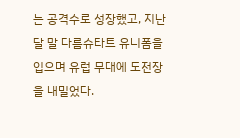는 공격수로 성장했고, 지난달 말 다름슈타트 유니폼을 입으며 유럽 무대에 도전장을 내밀었다.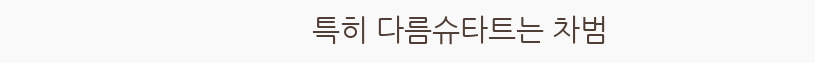특히 다름슈타트는 차범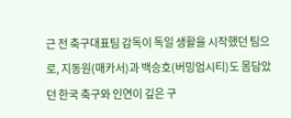근 전 축구대표팀 감독이 독일 생활을 시작했던 팀으로, 지동원(매카서)과 백승호(버밍엄시티)도 몸담았던 한국 축구와 인연이 깊은 구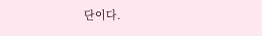단이다.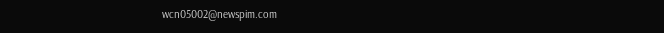wcn05002@newspim.com